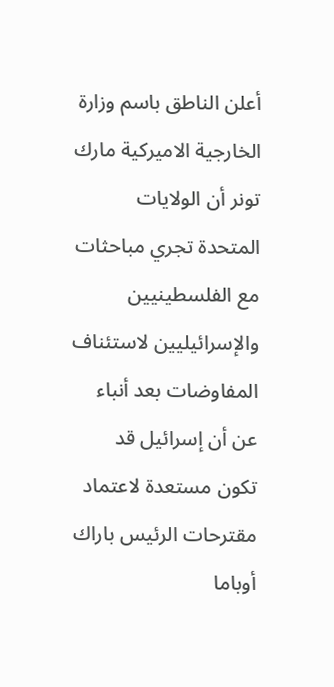أعلن الناطق باسم وزارة الخارجية الاميركية مارك تونر أن الولايات المتحدة تجري مباحثات مع الفلسطينيين والإسرائيليين لاستئناف المفاوضات بعد أنباء عن أن إسرائيل قد تكون مستعدة لاعتماد مقترحات الرئيس باراك أوباما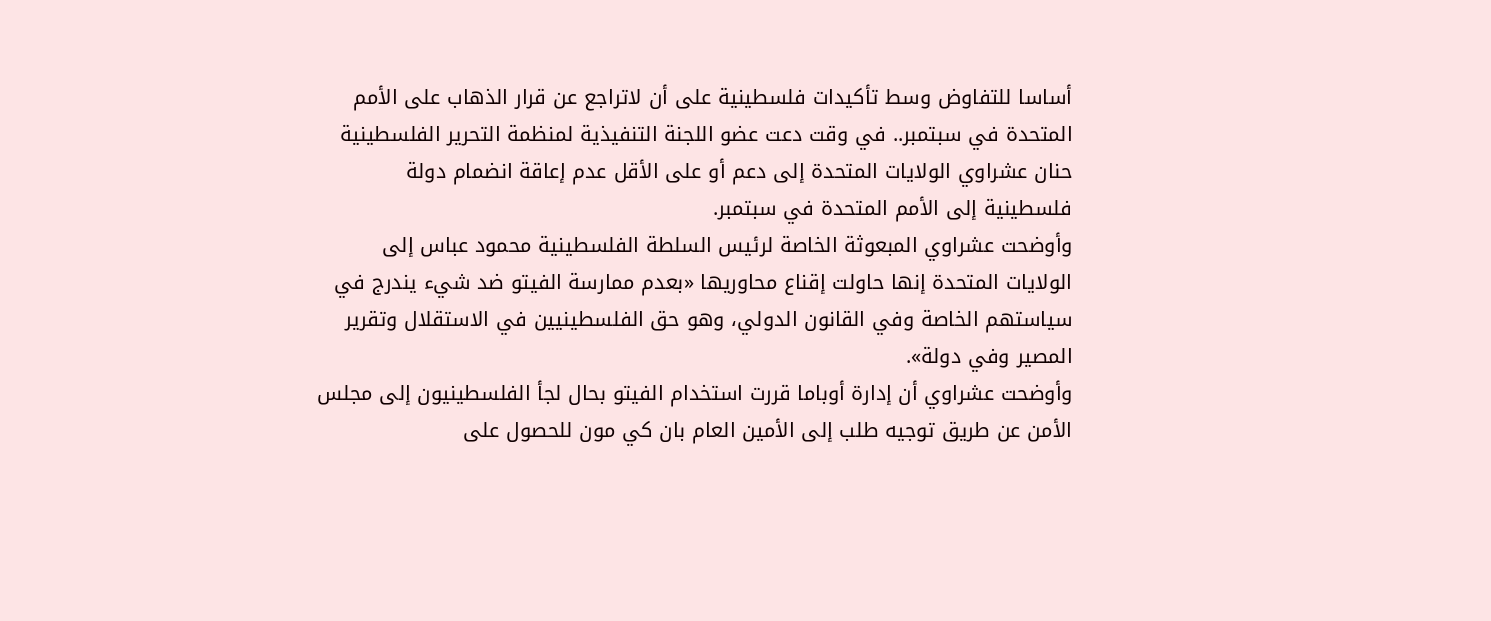أساسا للتفاوض وسط تأكيدات فلسطينية على أن لاتراجع عن قرار الذهاب على الأمم المتحدة في سبتمبر.. في وقت دعت عضو اللجنة التنفيذية لمنظمة التحرير الفلسطينية حنان عشراوي الولايات المتحدة إلى دعم أو على الأقل عدم إعاقة انضمام دولة فلسطينية إلى الأمم المتحدة في سبتمبر.
وأوضحت عشراوي المبعوثة الخاصة لرئيس السلطة الفلسطينية محمود عباس إلى الولايات المتحدة إنها حاولت إقناع محاوريها «بعدم ممارسة الفيتو ضد شيء يندرج في سياستهم الخاصة وفي القانون الدولي، وهو حق الفلسطينيين في الاستقلال وتقرير المصير وفي دولة».
وأوضحت عشراوي أن إدارة أوباما قررت استخدام الفيتو بحال لجأ الفلسطينيون إلى مجلس الأمن عن طريق توجيه طلب إلى الأمين العام بان كي مون للحصول على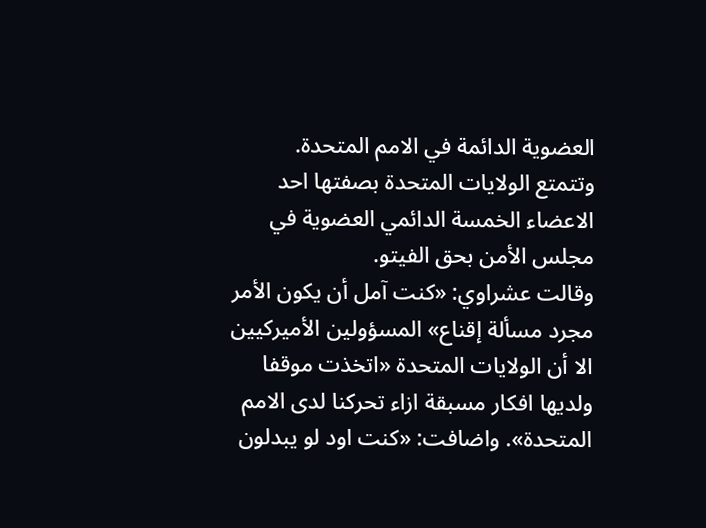العضوية الدائمة في الامم المتحدة.
وتتمتع الولايات المتحدة بصفتها احد الاعضاء الخمسة الدائمي العضوية في مجلس الأمن بحق الفيتو.
وقالت عشراوي: «كنت آمل أن يكون الأمر مجرد مسألة إقناع» المسؤولين الأميركيين الا أن الولايات المتحدة «اتخذت موقفا ولديها افكار مسبقة ازاء تحركنا لدى الامم المتحدة». واضافت: «كنت اود لو يبدلون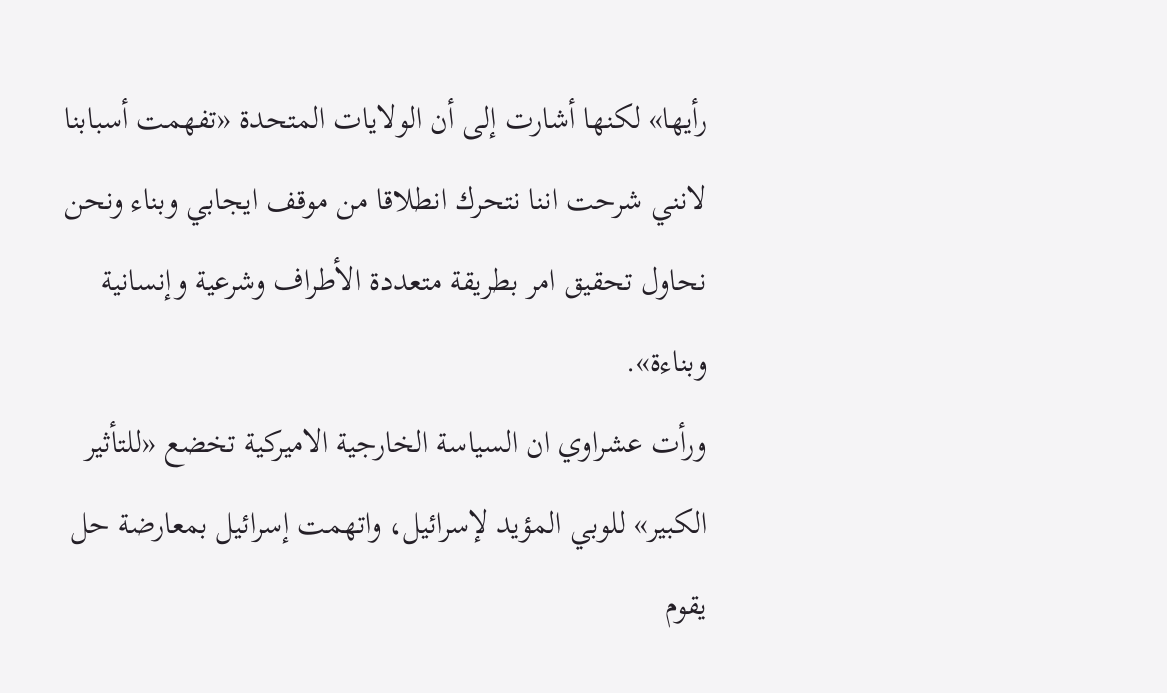رأيها» لكنها أشارت إلى أن الولايات المتحدة «تفهمت أسبابنا لانني شرحت اننا نتحرك انطلاقا من موقف ايجابي وبناء ونحن نحاول تحقيق امر بطريقة متعددة الأطراف وشرعية وإنسانية وبناءة».
ورأت عشراوي ان السياسة الخارجية الاميركية تخضع «للتأثير الكبير» للوبي المؤيد لإسرائيل، واتهمت إسرائيل بمعارضة حل يقوم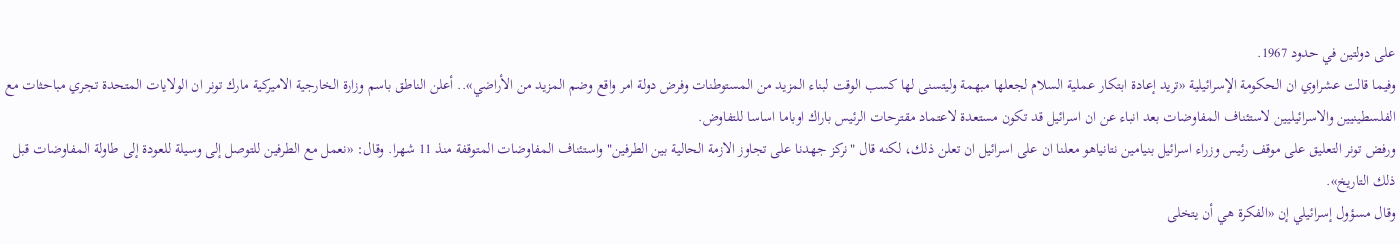على دولتين في حدود 1967.
وفيما قالت عشراوي ان الحكومة الإسرائيلية «تريد إعادة ابتكار عملية السلام لجعلها مبهمة وليتسنى لها كسب الوقت لبناء المزيد من المستوطنات وفرض دولة امر واقع وضم المزيد من الأراضي».. أعلن الناطق باسم وزارة الخارجية الاميركية مارك تونر ان الولايات المتحدة تجري مباحثات مع الفلسطينيين والاسرائيليين لاستئناف المفاوضات بعد انباء عن ان اسرائيل قد تكون مستعدة لاعتماد مقترحات الرئيس باراك اوباما اساسا للتفاوض.
ورفض تونر التعليق على موقف رئيس وزراء اسرائيل بنيامين نتانياهو معلنا ان على اسرائيل ان تعلن ذلك، لكنه قال "نركز جهدنا على تجاوز الازمة الحالية بين الطرفين" واستئناف المفاوضات المتوقفة منذ 11 شهرا. وقال: «نعمل مع الطرفين للتوصل إلى وسيلة للعودة إلى طاولة المفاوضات قبل ذلك التاريخ».
وقال مسؤول إسرائيلي إن «الفكرة هي أن يتخلى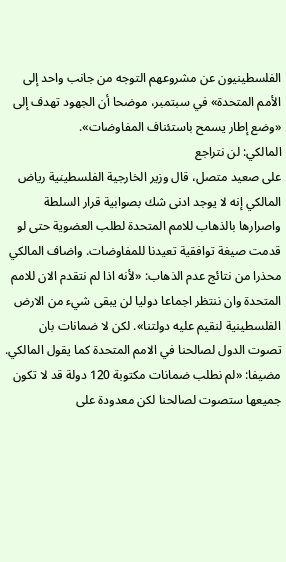الفلسطينيون عن مشروعهم التوجه من جانب واحد إلى الأمم المتحدة» في سبتمبر، موضحا أن الجهود تهدف إلى «وضع إطار يسمح باستئناف المفاوضات».
المالكي: لن نتراجع
على صعيد متصل، قال وزير الخارجية الفلسطينية رياض المالكي إنه لا يوجد ادنى شك بصوابية قرار السلطة واصرارها بالذهاب للامم المتحدة لطلب العضوية حتى لو قدمت صيغة توافقية تعيدنا للمفاوضات. واضاف المالكي محذرا من نتائج عدم الذهاب: «لأنه اذا لم نتقدم الان للامم المتحدة وان ننتظر اجماعا دوليا لن يبقى شيء من الارض الفلسطينية لنقيم عليه دولتنا». لكن لا ضمانات بان تصوت الدول لصالحنا في الامم المتحدة كما يقول المالكي.
مضيفا: «لم نطلب ضمانات مكتوبة 120 دولة قد لا تكون جميعها ستصوت لصالحنا لكن معدودة على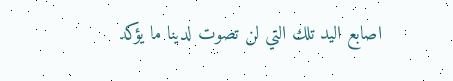اصابع اليد تلك التي لن تصوت لدينا ما يؤكد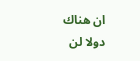ان هناك دولا لن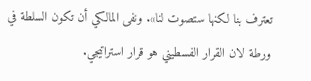تعترف بنا لكنها ستصوت لنا». ونفى المالكي أن تكون السلطة في ورطة لان القرار الفسطيني هو قرار استراتيجي.